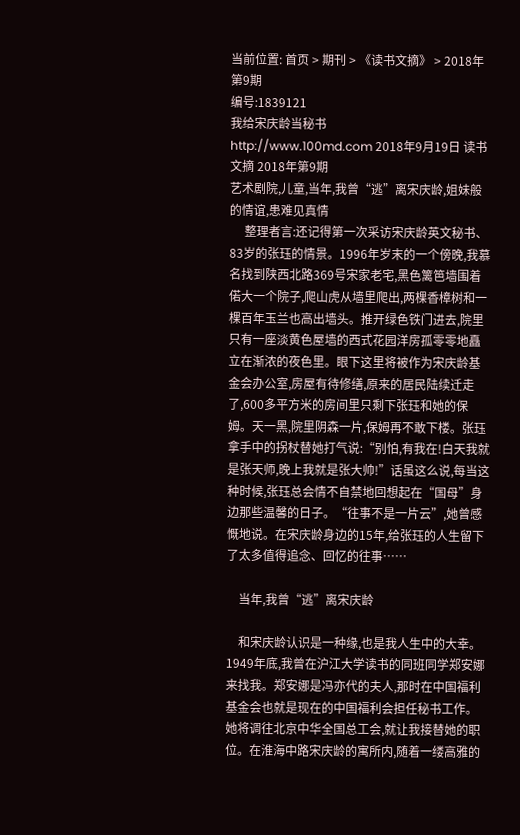当前位置: 首页 > 期刊 > 《读书文摘》 > 2018年第9期
编号:1839121
我给宋庆龄当秘书
http://www.100md.com 2018年9月19日 读书文摘 2018年第9期
艺术剧院,儿童,当年,我曾“逃”离宋庆龄,姐妹般的情谊,患难见真情
     整理者言:还记得第一次采访宋庆龄英文秘书、83岁的张珏的情景。1996年岁末的一个傍晚,我慕名找到陕西北路369号宋家老宅,黑色篱笆墙围着偌大一个院子,爬山虎从墙里爬出,两棵香樟树和一棵百年玉兰也高出墙头。推开绿色铁门进去,院里只有一座淡黄色屋墙的西式花园洋房孤零零地矗立在渐浓的夜色里。眼下这里将被作为宋庆龄基金会办公室,房屋有待修缮,原来的居民陆续迁走了,600多平方米的房间里只剩下张珏和她的保姆。天一黑,院里阴森一片,保姆再不敢下楼。张珏拿手中的拐杖替她打气说:“别怕,有我在!白天我就是张天师,晚上我就是张大帅!”话虽这么说,每当这种时候,张珏总会情不自禁地回想起在“国母”身边那些温馨的日子。“往事不是一片云”,她曾感慨地说。在宋庆龄身边的15年,给张珏的人生留下了太多值得追念、回忆的往事……

    当年,我曾“逃”离宋庆龄

    和宋庆龄认识是一种缘,也是我人生中的大幸。1949年底,我曾在沪江大学读书的同班同学郑安娜来找我。郑安娜是冯亦代的夫人,那时在中国福利基金会也就是现在的中国福利会担任秘书工作。她将调往北京中华全国总工会,就让我接替她的职位。在淮海中路宋庆龄的寓所内,随着一缕高雅的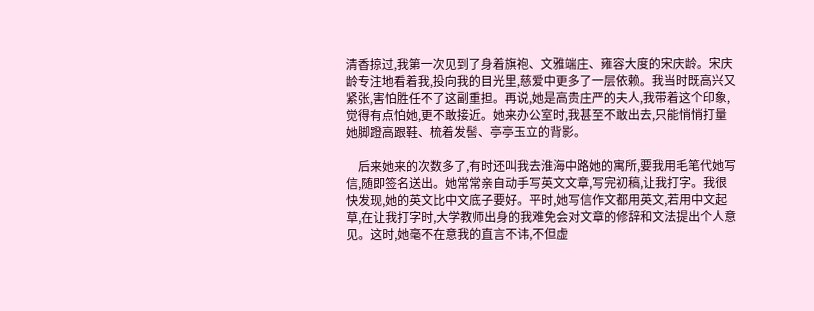清香掠过,我第一次见到了身着旗袍、文雅端庄、雍容大度的宋庆龄。宋庆龄专注地看着我,投向我的目光里,慈爱中更多了一层依赖。我当时既高兴又紧张,害怕胜任不了这副重担。再说,她是高贵庄严的夫人,我带着这个印象,觉得有点怕她,更不敢接近。她来办公室时,我甚至不敢出去,只能悄悄打量她脚蹬高跟鞋、梳着发髻、亭亭玉立的背影。

    后来她来的次数多了,有时还叫我去淮海中路她的寓所,要我用毛笔代她写信,随即签名送出。她常常亲自动手写英文文章,写完初稿,让我打字。我很快发现,她的英文比中文底子要好。平时,她写信作文都用英文,若用中文起草,在让我打字时,大学教师出身的我难免会对文章的修辞和文法提出个人意见。这时,她毫不在意我的直言不讳,不但虚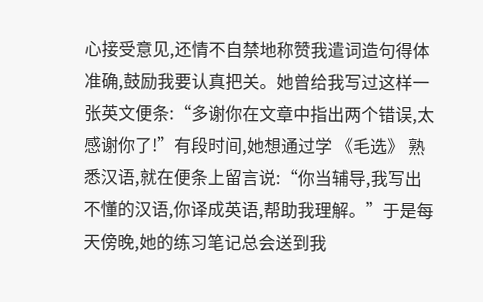心接受意见,还情不自禁地称赞我遣词造句得体准确,鼓励我要认真把关。她曾给我写过这样一张英文便条:“多谢你在文章中指出两个错误,太感谢你了!”有段时间,她想通过学 《毛选》 熟悉汉语,就在便条上留言说:“你当辅导,我写出不懂的汉语,你译成英语,帮助我理解。”于是每天傍晚,她的练习笔记总会送到我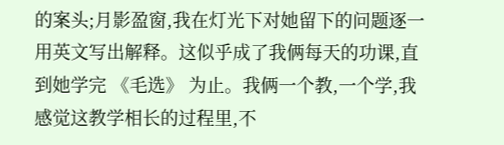的案头;月影盈窗,我在灯光下对她留下的问题逐一用英文写出解释。这似乎成了我俩每天的功课,直到她学完 《毛选》 为止。我俩一个教,一个学,我感觉这教学相长的过程里,不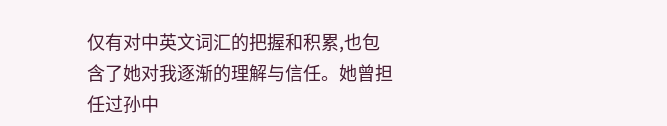仅有对中英文词汇的把握和积累,也包含了她对我逐渐的理解与信任。她曾担任过孙中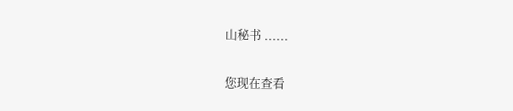山秘书 ......

您现在查看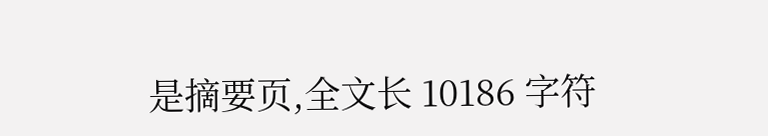是摘要页,全文长 10186 字符